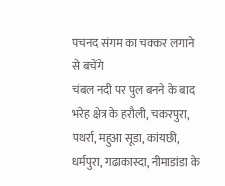पचनद संगम का चक्कर लगाने से बचेंगे
चंबल नदी पर पुल बनने के बाद भरेह क्षेत्र के हरौली, चकरपुरा, पथर्रा, महुआ सूडा, कांयछी, धर्मपुरा, गढाकास्दा, नीमाडांडा के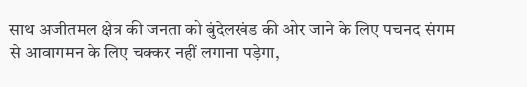साथ अजीतमल क्षेत्र की जनता को बुंदेलखंड की ओर जाने के लिए पचनद संगम से आवागमन के लिए चक्कर नहीं लगाना पड़ेगा,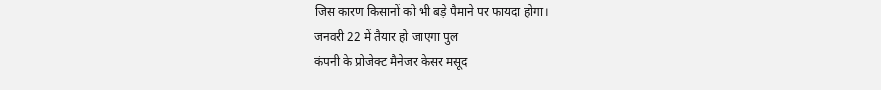जिस कारण किसानों को भी बड़े पैमाने पर फायदा होगा।
जनवरी 22 में तैयार हो जाएगा पुल
कंपनी के प्रोजेक्ट मैनेजर केसर मसूद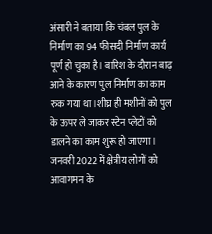अंसारी ने बताया कि चंबल पुल के निर्माण का 94 फीसदी निर्माण कार्य पूर्ण हो चुका है। बारिश के दौरान बाढ़ आने के कारण पुल निर्माण का काम रुक गया था।शीघ्र ही मशीनों को पुल के ऊपर ले जाकर स्टेन प्लेटों को डालने का काम शुरू हो जाएगा। जनवरी 2022 में क्षेत्रीय लोगों को आवागमन के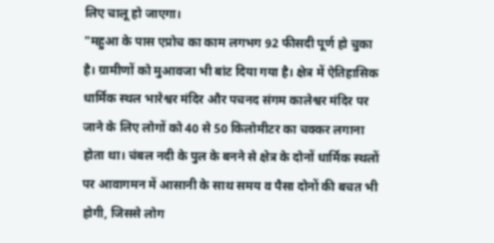लिए चालू हो जाएगा।
"महुआ के पास एप्रोच का काम लगभग 92 फीसदी पूर्ण हो चुका है। ग्रामीणों को मुआवजा भी बांट दिया गया है। क्षेत्र में ऐतिहासिक धार्मिक स्थल भारेश्वर मंदिर और पचनद संगम कालेश्वर मंदिर पर जाने के लिए लोगों को 40 से 50 किलोमीटर का चक्कर लगाना होता था। चंबल नदी के पुल के बनने से क्षेत्र के दोनों धार्मिक स्थलों पर आवागमन में आसानी के साथ समय व पैसा दोनों की बचत भी होगी, जिससे लोग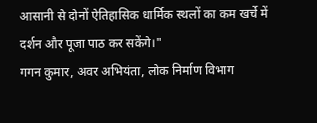आसानी से दोनों ऐतिहासिक धार्मिक स्थलों का कम खर्चे में दर्शन और पूजा पाठ कर सकेंगे।"
गगन कुमार, अवर अभियंता, लोक निर्माण विभाग